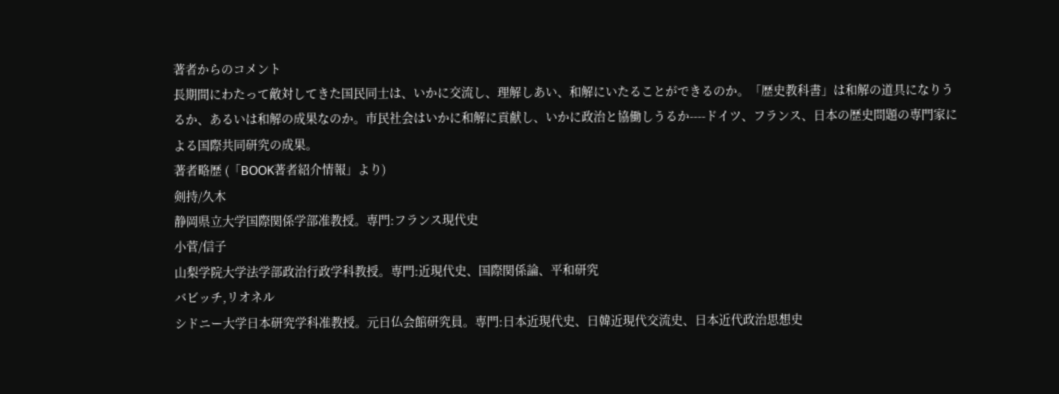著者からのコメント
長期間にわたって敵対してきた国民同士は、いかに交流し、理解しあい、和解にいたることができるのか。「歴史教科書」は和解の道具になりうるか、あるいは和解の成果なのか。市民社会はいかに和解に貢献し、いかに政治と協働しうるか----ドイツ、フランス、日本の歴史問題の専門家による国際共同研究の成果。
著者略歴 (「BOOK著者紹介情報」より)
剣持/久木
静岡県立大学国際関係学部准教授。専門:フランス現代史
小菅/信子
山梨学院大学法学部政治行政学科教授。専門:近現代史、国際関係論、平和研究
バビッチ,リオネル
シドニー大学日本研究学科准教授。元日仏会館研究員。専門:日本近現代史、日韓近現代交流史、日本近代政治思想史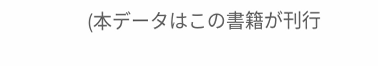(本データはこの書籍が刊行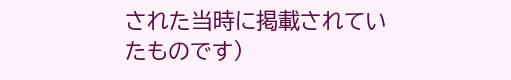された当時に掲載されていたものです)